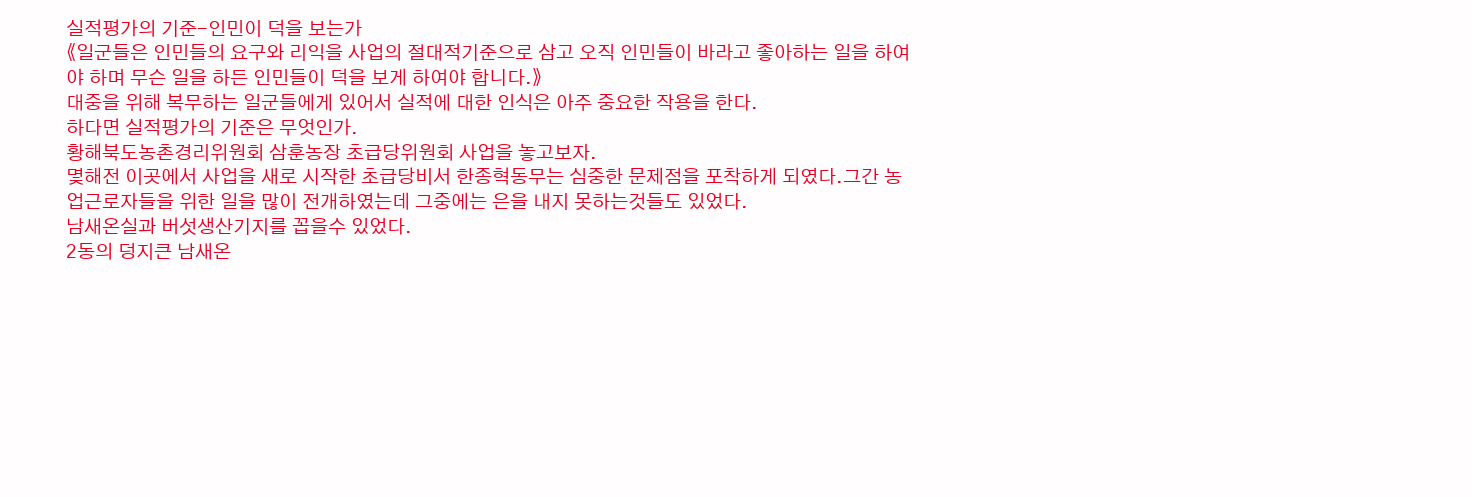실적평가의 기준-인민이 덕을 보는가
《일군들은 인민들의 요구와 리익을 사업의 절대적기준으로 삼고 오직 인민들이 바라고 좋아하는 일을 하여야 하며 무슨 일을 하든 인민들이 덕을 보게 하여야 합니다.》
대중을 위해 복무하는 일군들에게 있어서 실적에 대한 인식은 아주 중요한 작용을 한다.
하다면 실적평가의 기준은 무엇인가.
황해북도농촌경리위원회 삼훈농장 초급당위원회 사업을 놓고보자.
몇해전 이곳에서 사업을 새로 시작한 초급당비서 한종혁동무는 심중한 문제점을 포착하게 되였다.그간 농업근로자들을 위한 일을 많이 전개하였는데 그중에는 은을 내지 못하는것들도 있었다.
남새온실과 버섯생산기지를 꼽을수 있었다.
2동의 덩지큰 남새온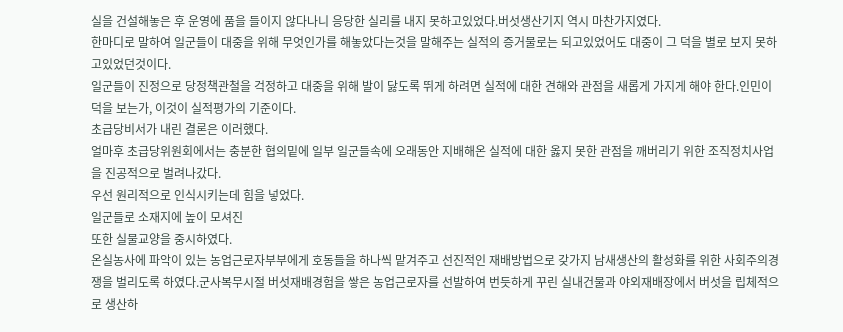실을 건설해놓은 후 운영에 품을 들이지 않다나니 응당한 실리를 내지 못하고있었다.버섯생산기지 역시 마찬가지였다.
한마디로 말하여 일군들이 대중을 위해 무엇인가를 해놓았다는것을 말해주는 실적의 증거물로는 되고있었어도 대중이 그 덕을 별로 보지 못하고있었던것이다.
일군들이 진정으로 당정책관철을 걱정하고 대중을 위해 발이 닳도록 뛰게 하려면 실적에 대한 견해와 관점을 새롭게 가지게 해야 한다.인민이 덕을 보는가, 이것이 실적평가의 기준이다.
초급당비서가 내린 결론은 이러했다.
얼마후 초급당위원회에서는 충분한 협의밑에 일부 일군들속에 오래동안 지배해온 실적에 대한 옳지 못한 관점을 깨버리기 위한 조직정치사업을 진공적으로 벌려나갔다.
우선 원리적으로 인식시키는데 힘을 넣었다.
일군들로 소재지에 높이 모셔진
또한 실물교양을 중시하였다.
온실농사에 파악이 있는 농업근로자부부에게 호동들을 하나씩 맡겨주고 선진적인 재배방법으로 갖가지 남새생산의 활성화를 위한 사회주의경쟁을 벌리도록 하였다.군사복무시절 버섯재배경험을 쌓은 농업근로자를 선발하여 번듯하게 꾸린 실내건물과 야외재배장에서 버섯을 립체적으로 생산하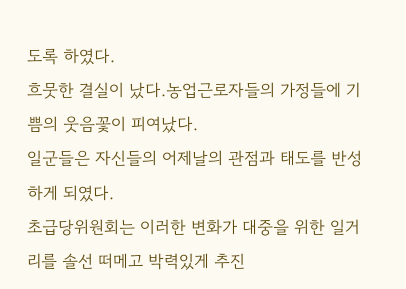도록 하였다.
흐뭇한 결실이 났다.농업근로자들의 가정들에 기쁨의 웃음꽃이 피여났다.
일군들은 자신들의 어제날의 관점과 태도를 반성하게 되였다.
초급당위원회는 이러한 변화가 대중을 위한 일거리를 솔선 떠메고 박력있게 추진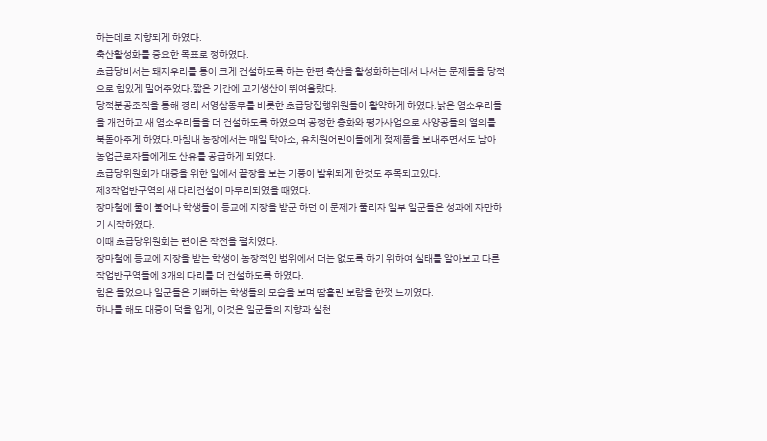하는데로 지향되게 하였다.
축산활성화를 중요한 목표로 정하였다.
초급당비서는 돼지우리를 통이 크게 건설하도록 하는 한편 축산을 활성화하는데서 나서는 문제들을 당적으로 힘있게 밀어주었다.짧은 기간에 고기생산이 뛰여올랐다.
당적분공조직을 통해 경리 서영삼동무를 비롯한 초급당집행위원들이 활약하게 하였다.낡은 염소우리들을 개건하고 새 염소우리들을 더 건설하도록 하였으며 공정한 총화와 평가사업으로 사양공들의 열의를 북돋아주게 하였다.마침내 농장에서는 매일 탁아소, 유치원어린이들에게 젖제품을 보내주면서도 남아 농업근로자들에게도 산유를 공급하게 되였다.
초급당위원회가 대중을 위한 일에서 끝장을 보는 기풍이 발휘되게 한것도 주목되고있다.
제3작업반구역의 새 다리건설이 마무리되였을 때였다.
장마철에 물이 불어나 학생들이 등교에 지장을 받군 하던 이 문제가 풀리자 일부 일군들은 성과에 자만하기 시작하였다.
이때 초급당위원회는 련이은 작전을 펼치였다.
장마철에 등교에 지장을 받는 학생이 농장적인 범위에서 더는 없도록 하기 위하여 실태를 알아보고 다른 작업반구역들에 3개의 다리를 더 건설하도록 하였다.
힘은 들었으나 일군들은 기뻐하는 학생들의 모습을 보며 땀흘린 보람을 한껏 느끼였다.
하나를 해도 대중이 덕을 입게, 이것은 일군들의 지향과 실천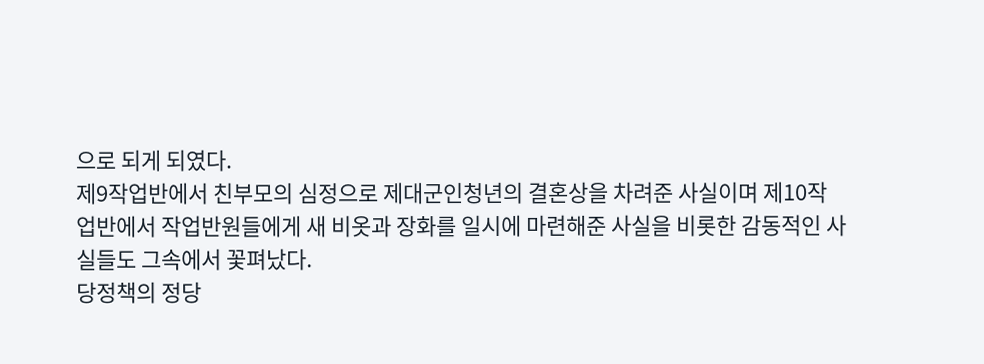으로 되게 되였다.
제9작업반에서 친부모의 심정으로 제대군인청년의 결혼상을 차려준 사실이며 제10작업반에서 작업반원들에게 새 비옷과 장화를 일시에 마련해준 사실을 비롯한 감동적인 사실들도 그속에서 꽃펴났다.
당정책의 정당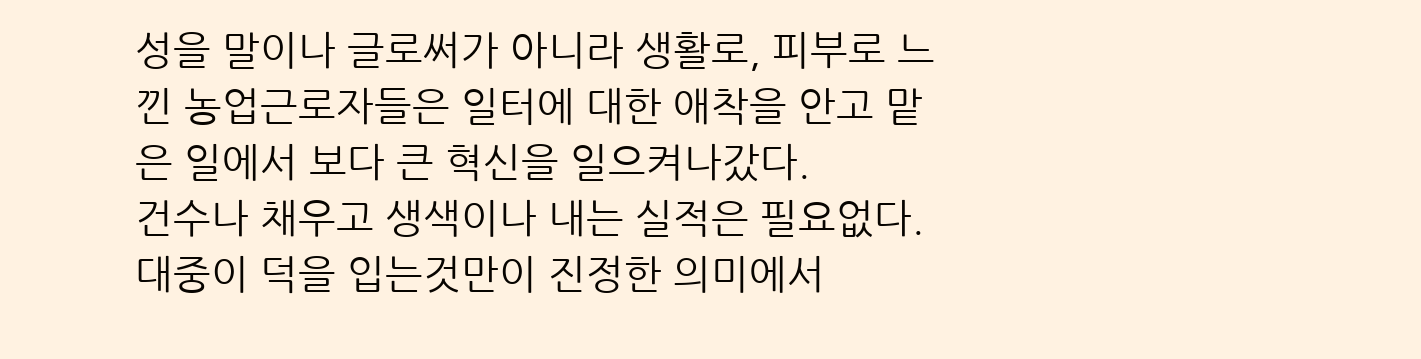성을 말이나 글로써가 아니라 생활로, 피부로 느낀 농업근로자들은 일터에 대한 애착을 안고 맡은 일에서 보다 큰 혁신을 일으켜나갔다.
건수나 채우고 생색이나 내는 실적은 필요없다.대중이 덕을 입는것만이 진정한 의미에서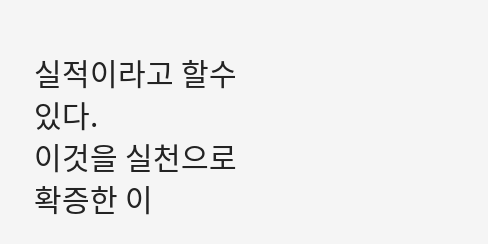실적이라고 할수 있다.
이것을 실천으로 확증한 이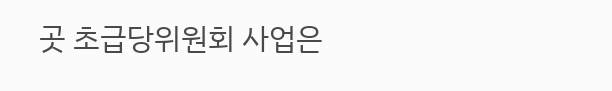곳 초급당위원회 사업은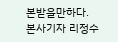본받을만하다.
본사기자 리정수